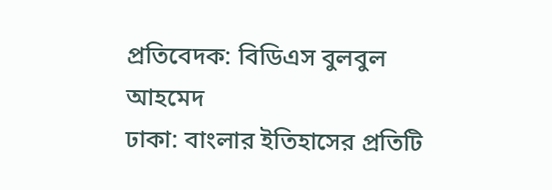প্রতিবেদক: বিডিএস বুলবুল আহমেদ
ঢাকা: বাংলার ইতিহাসের প্রতিটি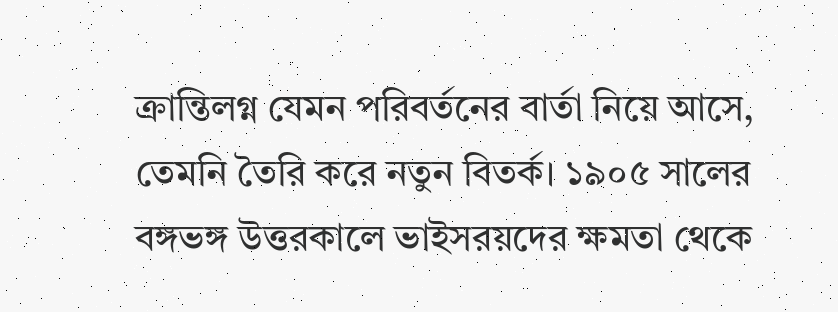ক্রান্তিলগ্ন যেমন পরিবর্তনের বার্তা নিয়ে আসে, তেমনি তৈরি করে নতুন বিতর্ক। ১৯০৫ সালের বঙ্গভঙ্গ উত্তরকালে ভাইসরয়দের ক্ষমতা থেকে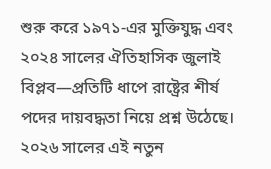শুরু করে ১৯৭১-এর মুক্তিযুদ্ধ এবং ২০২৪ সালের ঐতিহাসিক জুলাই বিপ্লব—প্রতিটি ধাপে রাষ্ট্রের শীর্ষ পদের দায়বদ্ধতা নিয়ে প্রশ্ন উঠেছে। ২০২৬ সালের এই নতুন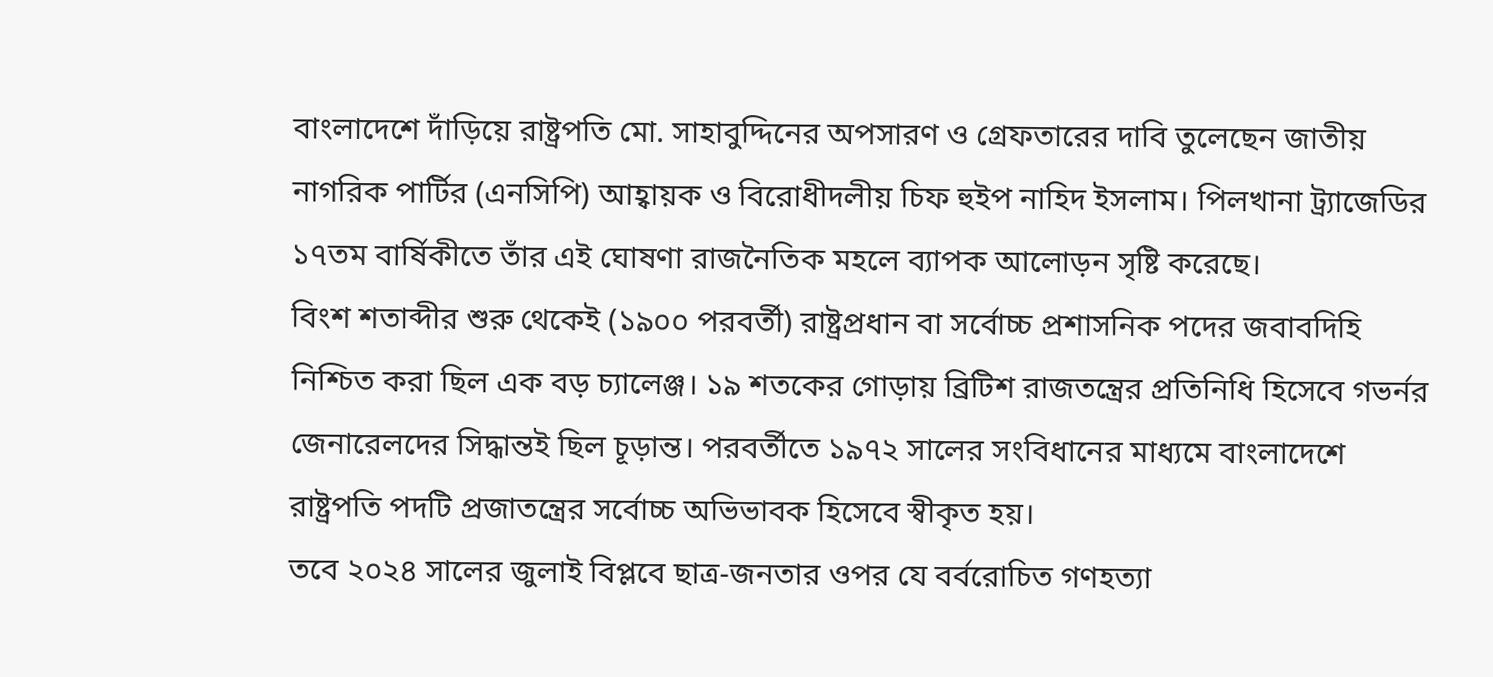বাংলাদেশে দাঁড়িয়ে রাষ্ট্রপতি মো. সাহাবুদ্দিনের অপসারণ ও গ্রেফতারের দাবি তুলেছেন জাতীয় নাগরিক পার্টির (এনসিপি) আহ্বায়ক ও বিরোধীদলীয় চিফ হুইপ নাহিদ ইসলাম। পিলখানা ট্র্যাজেডির ১৭তম বার্ষিকীতে তাঁর এই ঘোষণা রাজনৈতিক মহলে ব্যাপক আলোড়ন সৃষ্টি করেছে।
বিংশ শতাব্দীর শুরু থেকেই (১৯০০ পরবর্তী) রাষ্ট্রপ্রধান বা সর্বোচ্চ প্রশাসনিক পদের জবাবদিহি নিশ্চিত করা ছিল এক বড় চ্যালেঞ্জ। ১৯ শতকের গোড়ায় ব্রিটিশ রাজতন্ত্রের প্রতিনিধি হিসেবে গভর্নর জেনারেলদের সিদ্ধান্তই ছিল চূড়ান্ত। পরবর্তীতে ১৯৭২ সালের সংবিধানের মাধ্যমে বাংলাদেশে রাষ্ট্রপতি পদটি প্রজাতন্ত্রের সর্বোচ্চ অভিভাবক হিসেবে স্বীকৃত হয়।
তবে ২০২৪ সালের জুলাই বিপ্লবে ছাত্র-জনতার ওপর যে বর্বরোচিত গণহত্যা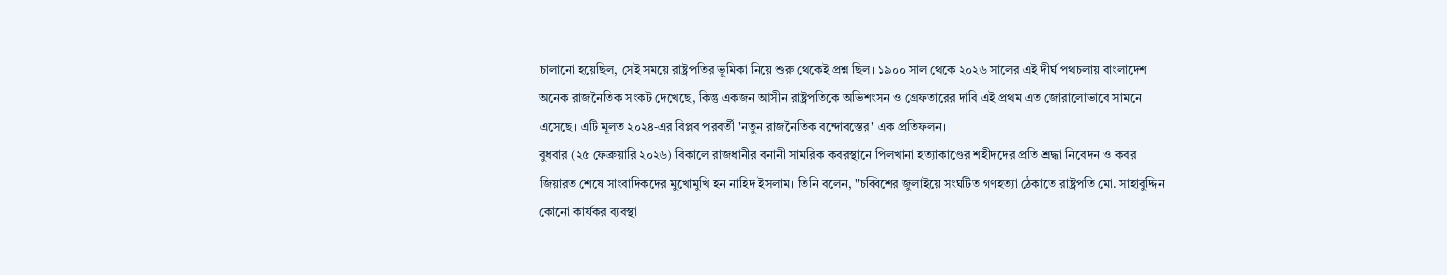চালানো হয়েছিল, সেই সময়ে রাষ্ট্রপতির ভূমিকা নিয়ে শুরু থেকেই প্রশ্ন ছিল। ১৯০০ সাল থেকে ২০২৬ সালের এই দীর্ঘ পথচলায় বাংলাদেশ অনেক রাজনৈতিক সংকট দেখেছে, কিন্তু একজন আসীন রাষ্ট্রপতিকে অভিশংসন ও গ্রেফতারের দাবি এই প্রথম এত জোরালোভাবে সামনে এসেছে। এটি মূলত ২০২৪-এর বিপ্লব পরবর্তী 'নতুন রাজনৈতিক বন্দোবস্তের' এক প্রতিফলন।
বুধবার (২৫ ফেব্রুয়ারি ২০২৬) বিকালে রাজধানীর বনানী সামরিক কবরস্থানে পিলখানা হত্যাকাণ্ডের শহীদদের প্রতি শ্রদ্ধা নিবেদন ও কবর জিয়ারত শেষে সাংবাদিকদের মুখোমুখি হন নাহিদ ইসলাম। তিনি বলেন, "চব্বিশের জুলাইয়ে সংঘটিত গণহত্যা ঠেকাতে রাষ্ট্রপতি মো. সাহাবুদ্দিন কোনো কার্যকর ব্যবস্থা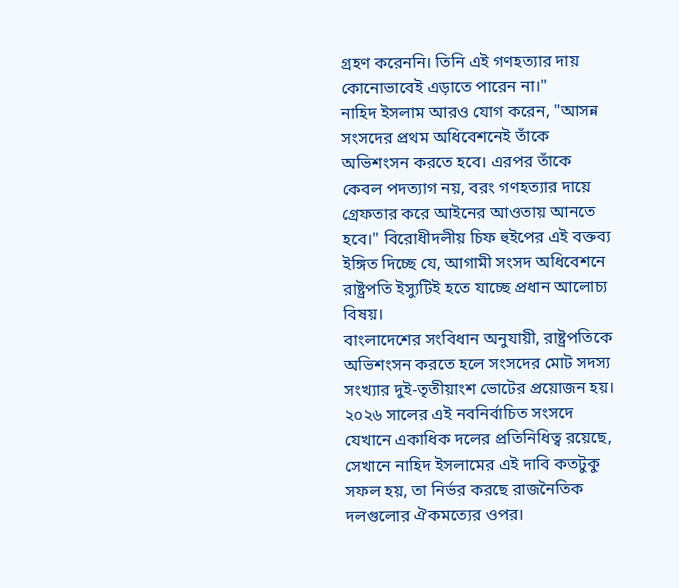গ্রহণ করেননি। তিনি এই গণহত্যার দায় কোনোভাবেই এড়াতে পারেন না।"
নাহিদ ইসলাম আরও যোগ করেন, "আসন্ন সংসদের প্রথম অধিবেশনেই তাঁকে অভিশংসন করতে হবে। এরপর তাঁকে কেবল পদত্যাগ নয়, বরং গণহত্যার দায়ে গ্রেফতার করে আইনের আওতায় আনতে হবে।" বিরোধীদলীয় চিফ হুইপের এই বক্তব্য ইঙ্গিত দিচ্ছে যে, আগামী সংসদ অধিবেশনে রাষ্ট্রপতি ইস্যুটিই হতে যাচ্ছে প্রধান আলোচ্য বিষয়।
বাংলাদেশের সংবিধান অনুযায়ী, রাষ্ট্রপতিকে অভিশংসন করতে হলে সংসদের মোট সদস্য সংখ্যার দুই-তৃতীয়াংশ ভোটের প্রয়োজন হয়। ২০২৬ সালের এই নবনির্বাচিত সংসদে যেখানে একাধিক দলের প্রতিনিধিত্ব রয়েছে, সেখানে নাহিদ ইসলামের এই দাবি কতটুকু সফল হয়, তা নির্ভর করছে রাজনৈতিক দলগুলোর ঐকমত্যের ওপর।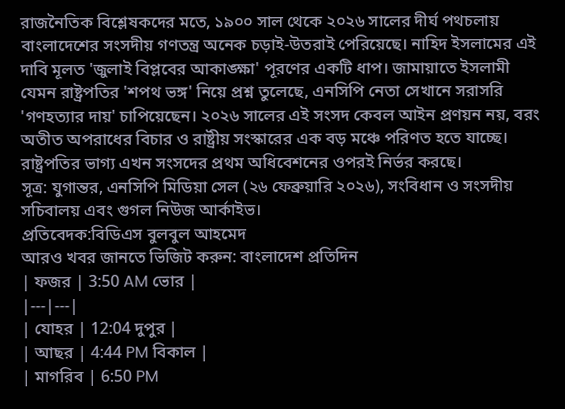রাজনৈতিক বিশ্লেষকদের মতে, ১৯০০ সাল থেকে ২০২৬ সালের দীর্ঘ পথচলায় বাংলাদেশের সংসদীয় গণতন্ত্র অনেক চড়াই-উতরাই পেরিয়েছে। নাহিদ ইসলামের এই দাবি মূলত 'জুলাই বিপ্লবের আকাঙ্ক্ষা' পূরণের একটি ধাপ। জামায়াতে ইসলামী যেমন রাষ্ট্রপতির 'শপথ ভঙ্গ' নিয়ে প্রশ্ন তুলেছে, এনসিপি নেতা সেখানে সরাসরি 'গণহত্যার দায়' চাপিয়েছেন। ২০২৬ সালের এই সংসদ কেবল আইন প্রণয়ন নয়, বরং অতীত অপরাধের বিচার ও রাষ্ট্রীয় সংস্কারের এক বড় মঞ্চে পরিণত হতে যাচ্ছে। রাষ্ট্রপতির ভাগ্য এখন সংসদের প্রথম অধিবেশনের ওপরই নির্ভর করছে।
সূত্র: যুগান্তর, এনসিপি মিডিয়া সেল (২৬ ফেব্রুয়ারি ২০২৬), সংবিধান ও সংসদীয় সচিবালয় এবং গুগল নিউজ আর্কাইভ।
প্রতিবেদক:বিডিএস বুলবুল আহমেদ
আরও খবর জানতে ভিজিট করুন: বাংলাদেশ প্রতিদিন
| ফজর | 3:50 AM ভোর |
|---|---|
| যোহর | 12:04 দুপুর |
| আছর | 4:44 PM বিকাল |
| মাগরিব | 6:50 PM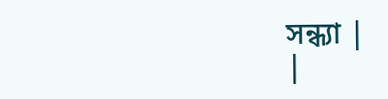সন্ধ্যা |
|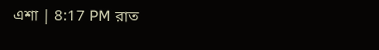এশা | 8:17 PM রাত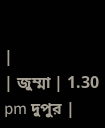|
| জুম্মা | 1.30 pm দুপুর |